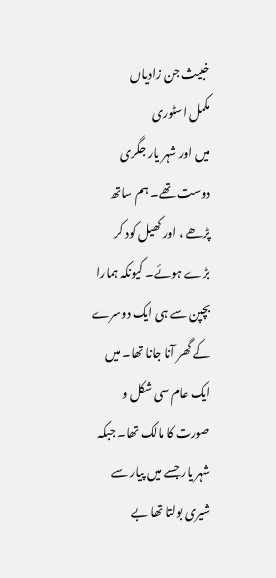خبیث جن زادیاں
مکمل اسٹوری
میں اور شہر یار جگری دوست تھے۔ ہم ساتھ پڑھے ، اور کھیل کود کر بڑے ہوئے۔ کیونکہ ہمارا بچپن سے ہی ایک دوسرے کے گھر آنا جانا تھا۔ میں ایک عام سی شکل و صورت کا مالک تھا۔ جبکہ شہر یار جسے میں پیار سے شیری بولتا تھا بے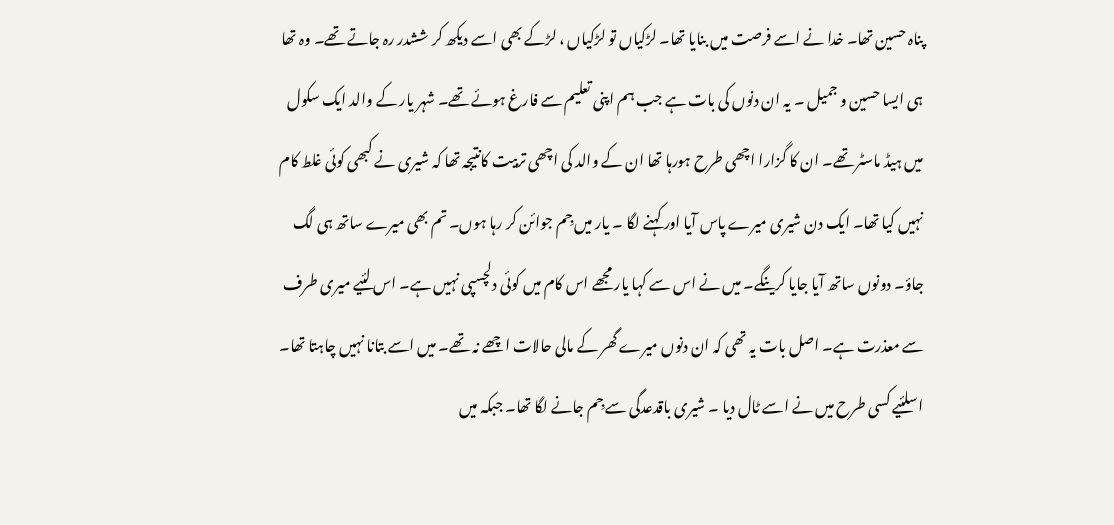پناہ حسین تھا۔ خدا نے اسے فرصت میں بنایا تھا۔ لڑکیاں تو لڑکیاں ، لڑکے بھی اسے دیکھ کر ششدر رہ جاتے تھے۔ وہ تھا ہی ایسا حسین و جمیل ۔ یہ ان دنوں کی بات ہے جب ہم اپنی تعلیم سے فارغ ہوئے تھے۔ شہر یار کے والد ایک سکول میں ہیڈ ماسٹر تھے۔ ان کا گزارا اچھی طرح ہورہا تھا ان کے والد کی اچھی تربیت کانتیجہ تھا کہ شیری نے کبھی کوئی غلط کام نہیں کیا تھا۔ ایک دن شیری میرے پاس آیا اور کہنے لگا ۔ یار میں جِم جوائن کر رہا ہوں۔ تم بھی میرے ساتھ ہی لگ جاؤ۔ دونوں ساتھ آیا جایا کرینگے۔ میں نے اس سے کہا یار مجھے اس کام میں کوئی دلچسپی نہیں ہے۔ اس لئیے میری طرف سے معذرت ہے۔ اصل بات یہ تھی کہ ان دنوں میرے گھر کے مالی حالات اچھے نہ تھے۔ میں اسے بتانا نہیں چاہتا تھا۔ اسلئیے کسی طرح میں نے اسے ٹال دیا ۔ شیری باقدعدگی سے جِم جانے لگا تھا۔ جبکہ میں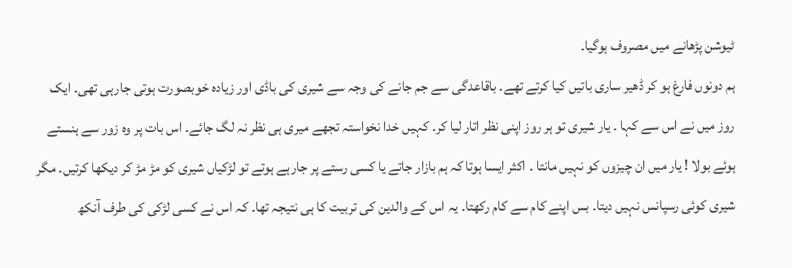ٹیوشن پڑھانے میں مصروف ہوگیا۔
ہم دونوں فارغ ہو کر ڈھیر ساری باتیں کیا کرتے تھے۔ باقاعدگی سے جم جانے کی وجہ سے شیری کی باڈی اور زیادہ خوبصورت ہوتی جارہی تھی۔ ایک روز میں نے اس سے کہا ۔ یار شیری تو ہر روز اپنی نظر اتار لیا کر۔ کہیں خدا نخواستہ تجھے میری ہی نظر نہ لگ جائے۔ اس بات پر وہ زور سے ہنستے ہوئے بولا ! یار میں ان چیزوں کو نہیں مانتا ۔ اکثر ایسا ہوتا کہ ہم بازار جاتے یا کسی رستے پر جارہے ہوتے تو لڑکیاں شیری کو مڑ مڑ کر دیکھا کرتیں۔ مگر شیری کوئی رسپانس نہیں دیتا۔ بس اپنے کام سے کام رکھتا۔ یہ اس کے والدین کی تربیت کا ہی نتیجہ تھا۔ کہ اس نے کسی لڑکی کی طرف آنکھ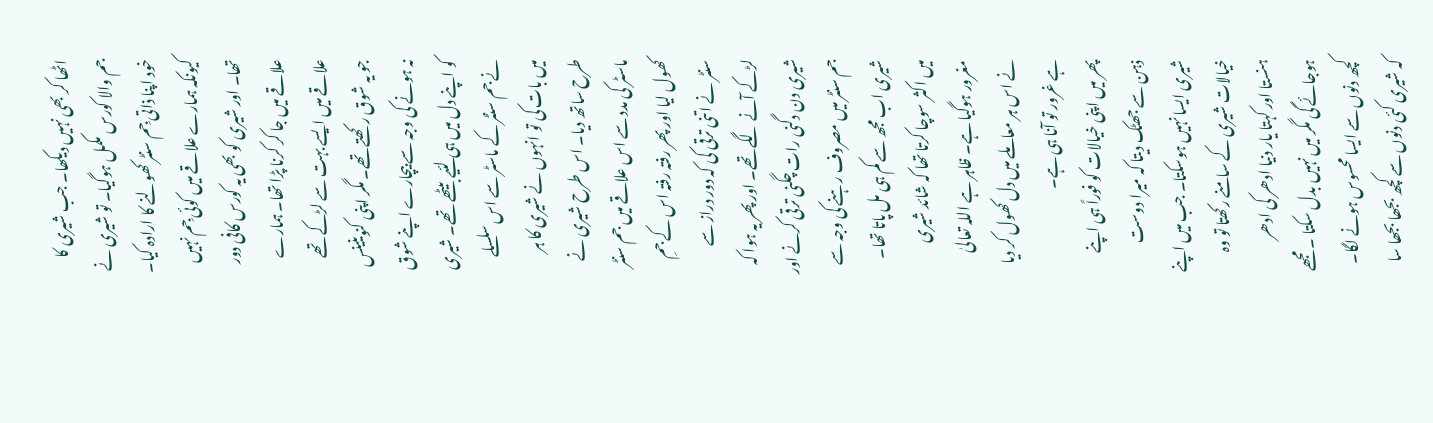اٹھا کر بھی نہیں دیکھا۔ جب شیری کا جم والا کورس مکمل ہوگیا۔ تو شیری نے خود اپنا ذاتی جِم سنٹر کھولنے کا ارادہ کیا۔ کیونکہ ہمارے علاقے میں کوئی جِم نہیں تھا۔ اور شیری کو بھی یہ کورس کافی دور علاقے میں جا کر کرنا پڑا تھا۔ ہمارے علاقے میں ایسے بہت سے لڑکے تھے جو یہ شوق رکھتے تھے۔ مگر اپنی کنوینینس نہ ہونے کی وجہ سے بیچارے اپنے شوق کو اپنے دل میں ہی لئیے بیٹھے تھے۔ شیری نے جم سنٹر کے ماسٹر سے اس سلسلے میں بات کی تو انہوں نے شیری کا ہر طرح ساتھ دیا۔ اس طرح شیری نے ماسٹر کی مدد سے اس علاقے میں جم سنٹر کھول لیا اور پھر رفتہ رفتہ اس کے جمِ سنٹر نے اتنی ترقی کی کہ دور دراز سے لڑکے آنے لگے تھے۔ اور پھر یہ ہوا کہ شیری دن دگنی رات چگنی ترقی کرنے اور جم سنٹر میں مصروف رہنے کی وجہ سے شیری اب مجھ سے کم ہی مل پاتا تھا۔ میں اکثر سوچا کرتا تھا کہ شائد شیری مغرور ہوگیا ہے۔ ظاہر ہے اللہ تعالیٰ نے اس ہر معاملے میں دل کھول کر دیا ہے غرور تو آنا ہی ہے۔
پھر میں اپنی خیالات کو فوراً ہی اپنے ذہن سے جھٹک دیتا کہ میرا دوست شیری ایسا نہیں ہوسکتا۔ جب میں اپنے خیالات شیری کے سامنے رکھتا تو وہ ہنستا اور کہتا یار دنیا ادھر کی ادھر ہوجائے گی مگر میں نہیں بدل سکتا ۔ مجھے کچھ دنوں سے ایسا محسوس ہونے لگا۔ کہ شیری کئی دنوں سے کچھ بجھا بجھا سا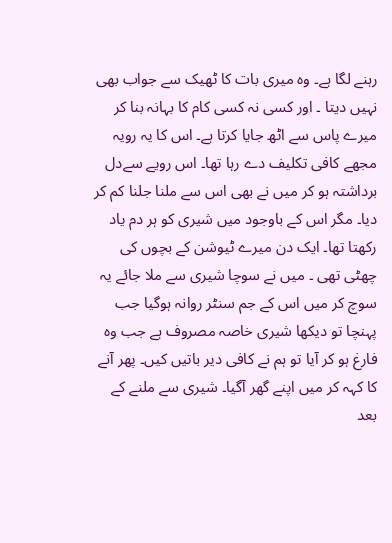رہنے لگا ہے۔ وہ میری بات کا ٹھیک سے جواب بھی نہیں دیتا ۔ اور کسی نہ کسی کام کا بہانہ بنا کر میرے پاس سے اٹھ جایا کرتا ہے۔ اس کا یہ رویہ مجھے کافی تکلیف دے رہا تھا۔ اس رویے سےدل برداشتہ ہو کر میں نے بھی اس سے ملنا جلنا کم کر دیا۔ مگر اس کے باوجود میں شیری کو ہر دم یاد رکھتا تھا۔ ایک دن میرے ٹیوشن کے بچوں کی چھٹی تھی ۔ میں نے سوچا شیری سے ملا جائے یہ سوچ کر میں اس کے جم سنٹر روانہ ہوگیا جب پہنچا تو دیکھا شیری خاصہ مصروف ہے جب وہ فارغ ہو کر آیا تو ہم نے کافی دیر باتیں کیں۔ پھر آنے کا کہہ کر میں اپنے گھر آگیا۔ شیری سے ملنے کے بعد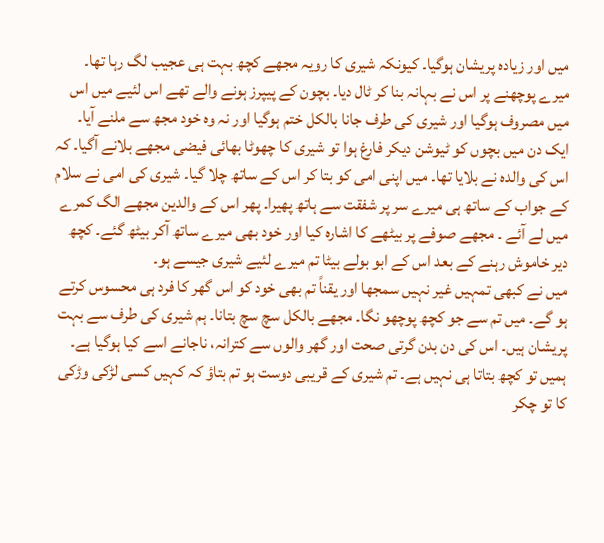میں اور زیادہ پریشان ہوگیا۔ کیونکہ شیری کا رویہ مجھے کچھ بہت ہی عجیب لگ رہا تھا۔ میرے پوچھنے پر اس نے بہانہ بنا کر ٹال دیا۔ بچون کے پیپرز ہونے والے تھے اس لئیے میں اس میں مصروف ہوگیا اور شیری کی طرف جانا بالکل ختم ہوگیا اور نہ وہ خود مجھ سے ملنے آیا۔ ایک دن میں بچوں کو ٹیوشن دیکر فارغ ہوا تو شیری کا چھوٹا بھائی فیضی مجھے بلانے آگیا۔ کہ اس کی والدہ نے بلایا تھا۔ میں اپنی امی کو بتا کر اس کے ساتھ چلا گیا۔ شیری کی امی نے سلام کے جواب کے ساتھ ہی میرے سر پر شفقت سے ہاتھ پھیرا۔ پھر اس کے والدین مجھے الگ کمرے میں لے آئے ۔ مجھے صوفے پر بیٹھے کا اشارہ کیا اور خود بھی میرے ساتھ آکر بیٹھ گئے۔ کچھ دیر خاموش رہنے کے بعد اس کے ابو بولے بیٹا تم میرے لئیے شیری جیسے ہو۔
میں نے کبھی تمہیں غیر نہیں سمجھا اور یقناً تم بھی خود کو اس گھر کا فرد ہی محسوس کرتے ہو گے۔ میں تم سے جو کچھ پوچھو نگا۔ مجھے بالکل سچ سچ بتانا۔ ہم شیری کی طرف سے بہت پریشان ہیں۔ اس کی دن بدن گرتی صحت اور گھر والوں سے کترانہ، ناجانے اسے کیا ہوگیا ہے۔ ہمیں تو کچھ بتاتا ہی نہیں ہے۔ تم شیری کے قریبی دوست ہو تم بتاؤ کہ کہیں کسی لڑکی وڑکی کا تو چکر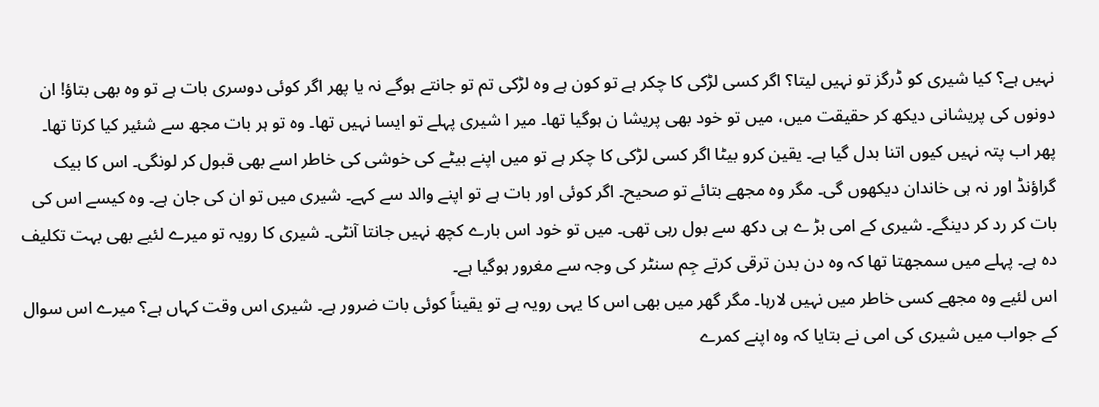نہیں ہے؟ کیا شیری کو ڈرگز تو نہیں لیتا؟ اگر کسی لڑکی کا چکر ہے تو کون ہے وہ لڑکی تم تو جانتے ہوگے نہ یا پھر اگر کوئی دوسری بات ہے تو وہ بھی بتاؤ! ان دونوں کی پریشانی دیکھ کر حقیقت میں، میں تو خود بھی پریشا ن ہوگیا تھا۔ میر ا شیری پہلے تو ایسا نہیں تھا۔ وہ تو ہر بات مجھ سے شئیر کیا کرتا تھا۔ پھر اب پتہ نہیں کیوں اتنا بدل گیا ہے۔ یقین کرو بیٹا اگر کسی لڑکی کا چکر ہے تو میں اپنے بیٹے کی خوشی کی خاطر اسے بھی قبول کر لونگی۔ اس کا بیک گراؤنڈ اور نہ ہی خاندان دیکھوں گی۔ مگر وہ مجھے بتائے تو صحیح۔ اگر کوئی اور بات ہے تو اپنے والد سے کہے۔ شیری میں تو ان کی جان ہے۔ وہ کیسے اس کی بات کر رد کر دینگے۔ شیری کے امی بڑ ے ہی دکھ سے بول رہی تھی۔ میں تو خود اس بارے کچھ نہیں جانتا آنٹی۔ شیری کا رویہ تو میرے لئیے بھی بہت تکلیف دہ ہے۔ پہلے میں سمجھتا تھا کہ وہ دن بدن ترقی کرتے جِم سنٹر کی وجہ سے مغرور ہوگیا ہے۔
اس لئیے وہ مجھے کسی خاطر میں نہیں لارہا۔ مگر گھر میں بھی اس کا یہی رویہ ہے تو یقیناً کوئی بات ضرور ہے۔ شیری اس وقت کہاں ہے؟ میرے اس سوال کے جواب میں شیری کی امی نے بتایا کہ وہ اپنے کمرے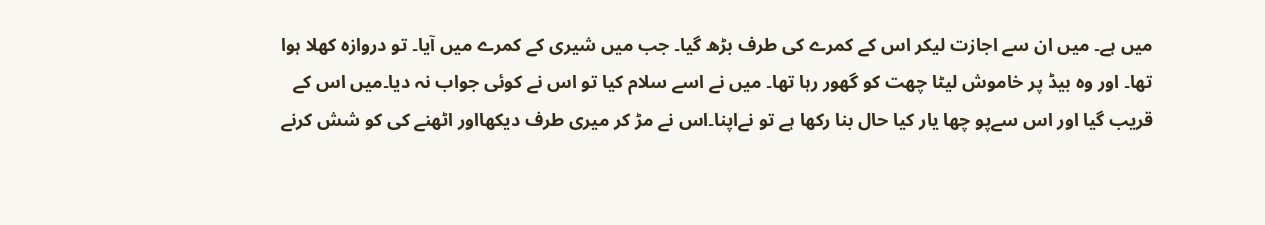میں ہے۔ میں ان سے اجازت لیکر اس کے کمرے کی طرف بڑھ گیا۔ جب میں شیری کے کمرے میں آیا۔ تو دروازہ کھلا ہوا تھا۔ اور وہ بیڈ پر خاموش لیٹا چھت کو گھور رہا تھا۔ میں نے اسے سلام کیا تو اس نے کوئی جواب نہ دیا۔میں اس کے قریب گیا اور اس سےپو چھا یار کیا حال بنا رکھا ہے تو نےاپنا۔اس نے مڑ کر میری طرف دیکھااور اٹھنے کی کو شش کرنے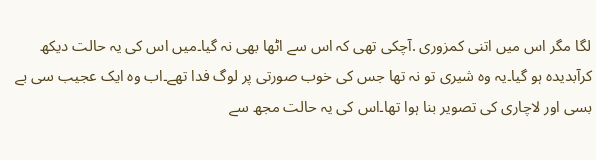لگا مگر اس میں اتنی کمزوری .آچکی تھی کہ اس سے اٹھا بھی نہ گیا۔میں اس کی یہ حالت دیکھ کرآبدیدہ ہو گیا۔یہ وہ شیری تو نہ تھا جس کی خوب صورتی پر لوگ فدا تھے۔اب وہ ایک عجیب سی بے بسی اور لاچاری کی تصویر بنا ہوا تھا۔اس کی یہ حالت مجھ سے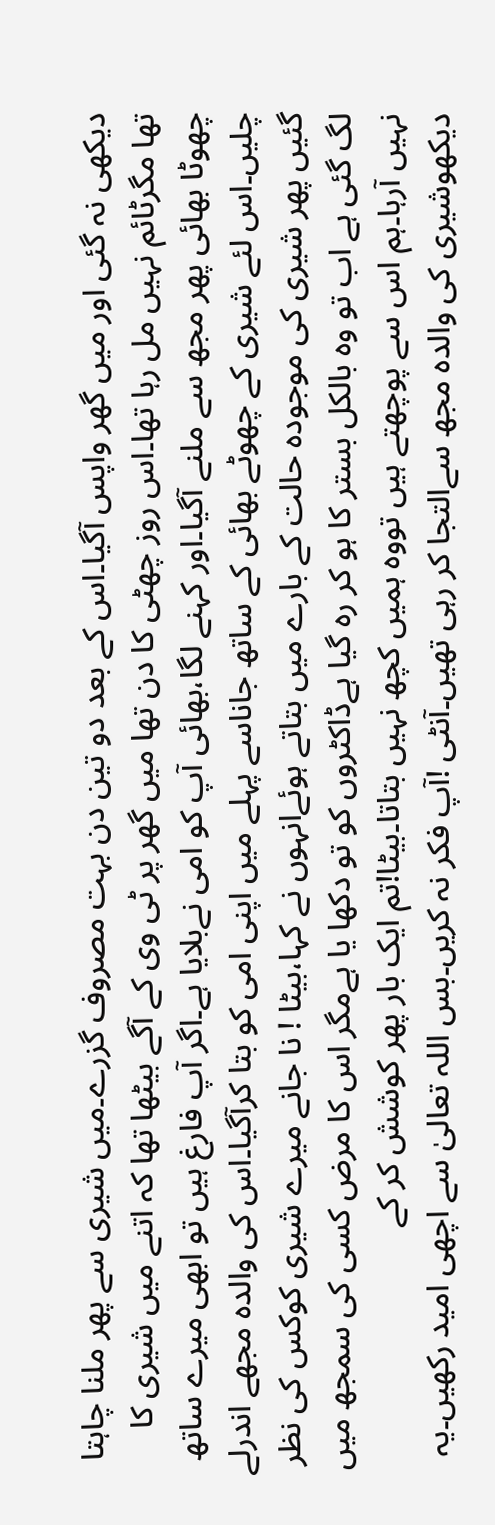دیکھی نہ گئی اور میں گھر واپس آگیا۔اس کے بعد دو تین دن بہت مصروف گزرے۔میں شیری سے پھر ملنا چاہتا تھا مگرٹائم نہیں مل رہا تھا۔اس روز چھٹی کا دن تھا میں گھر پر ٹی وی کے آگے بیٹھا تھا کہ اتنے میں شیری کا چھوٹا بھائی پھر مجھ سے ملنے آگیا۔اور کہنے لگا،بھائی آپ کو امی نےبلایا ہے۔اگر آپ فارغ ہیں تو ابھی میرے ساتھ چلیں۔اس لئے شیری کے چھوٹے بھائی کے ساتھ جاناسے پہلے میں اپنی امی کو بتا کرآگیا۔اس کی والدہ مجھے اندرلے گئیں پھر شیری کی موجودہ حالت کے بارے میں بتاتے ہوئےانہوں نے کہا،بیٹا ! نا جانے میرے شیری کوکس کی نظر لگ گئی ہے اب تو وہ بالکل بستر کا ہو کر رہ گیا ہےڈاکٹروں کو تو دکھا یا ہےمگر اس کا مرض کسی کی سمجھ میں نہیں آرہا۔ہم اس سے پوچھتے ہیں تووہ ہمیں کچھ نہیں بتاتا۔بیٹا!تم ایک بار پھر کوشش کر کے
دیکھوشیری کی والدہ مجھ سےالتجا کر رہی تھیں۔آنٹی !آپ فکر نہ کریں۔بس اللہ تعالیٰ سے اچھی امید رکھیں۔یہ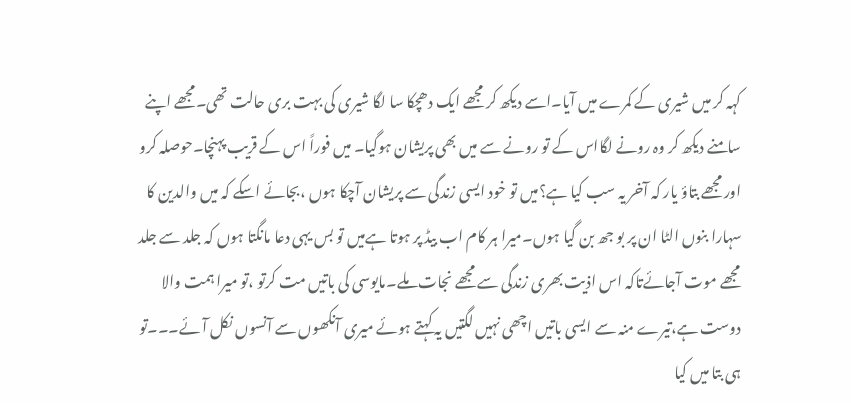کہہ کر میں شیری کے کمرے میں آیا۔اسے دیکھ کر مجھے ایک دھچکا سا لگا شیری کی بہت بری حالت تھی۔مجھے اپنے سامنے دیکھ کر وہ رونے لگااس کے تو رونے سے میں بھی پریشان ہوگیا۔ میں فوراً اس کے قریب پہنچا۔حوصلہ کرو اور مجھے بتاؤ یار کہ آخر یہ سب کیا ہے؟میں تو خود ایسی زندگی سے پریشان آچکا ہوں ،بجائے اسکے کہ میں والدین کا سہارا بنوں الٹا ان پر بو جھ بن گیا ہوں۔میرا ہر کام اب بیڈ پر ہوتا ہےمیں تو بس یہی دعا مانگتا ہوں کہ جلد سے جلد مجھے موت آجائےتاکہ اس اذیت بھری زندگی سے مجھے نجات ملے۔مایوسی کی باتیں مت کرتو ،تو میرا ہمت والا دوست ہے،تیرے منہ سے ایسی باتیں اچھی نہیں لگتیں یہ کہتے ہوئے میری آنکھوں سے آنسوں نکل آئے۔۔۔تو ہی بتا میں کیا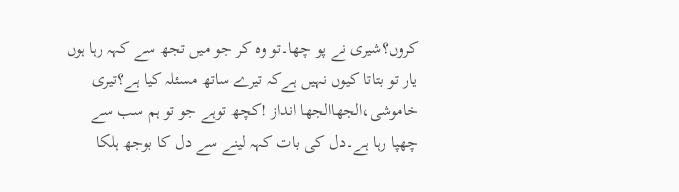کروں؟شیری نے پو چھا۔تو وہ کر جو میں تجھ سے کہہ رہا ہوں یار تو بتاتا کیوں نہیں ہےکہ تیرے ساتھ مسئلہ کیا ہے؟تیری خاموشی،الجھاالجھا انداز !کچھ توہے جو تو ہم سب سے چھپا رہا ہے۔دل کی بات کہہ لینے سے دل کا بوجھ ہلکا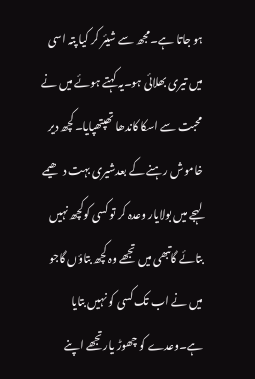ہو جاتا ہے۔مجھ سے شیئر کر کیا پتہ اسی میں تیری بھلائی ہو۔یہ کہتے ہوئے میں نے محبت سے اسکا کاندھا تھپتھپایا۔کچھ دیر خاموش رہنے کے بعدشیری بہت دھیمے لہجے میں بولایار وعدہ کر تو کسی کوکچھ نہیں بتائے گاتبھی میں تجھے وہ کچھ بتاؤں گاجو میں نے اب تک کسی کو نہیں بتایا ہے۔وعدے کو چھوڑ یارتجھے اپنے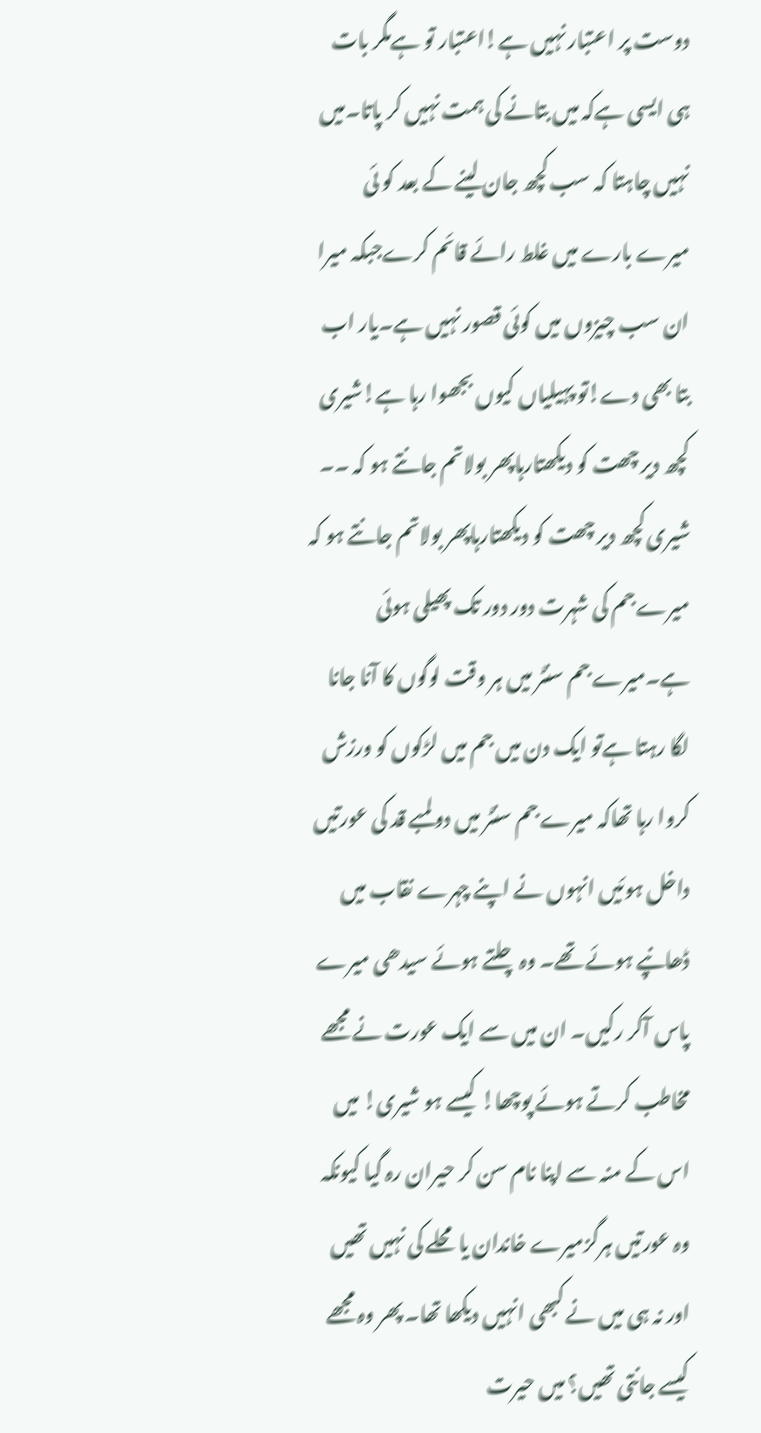دوست پر اعتبار نہیں ہے!اعتبار تو ہےمگر بات ہی ایسی ہےکہ میں بتانے کی ہمت نہیں کر پاتا۔میں نہیں چاہتا کہ سب کچھ جان لینے کے بعد کو ئی میرے بارے میں غلط رائے قائم کرےجبکہ میرا ان سب چیزوں میں کوئی قصور نہیں ہے۔یار اب بتا بھی دے!تو پہیلیاں کیوں بجھوا رہا ہے!شیری کچھ دیر چھت کو دیکھتارہاپھر بولاتم جانتے ہو کہ ۔۔
شیری کچھ دیر چھت کو دیکھتارہاپھر بولاتم جانتے ہو کہ میرے جم کی شہرت دور دور تک پھیلی ہوئی ہے۔میرے جم سنٹر میں ہر وقت لوگوں کا آنا جانا لگا رہتا ہےتو ایک دن میں جم میں لڑکوں کو ورزش کروا رہا تھاکہ میرے جم سنٹر میں دو لمبے قد کی عورتیں داخل ہوئیں انہوں نے اپنے چہرے نقاب میں ڈھانپے ہوئے تھے۔ وہ چلتے ہوئے سیدھی میرے پاس آکر رکیں۔ ان میں سے ایک عورت نے مجھے مخاطب کرتے ہوئے پوچھا! کیسے ہو شیری! میں اس کے منہ سے اپنا نام سن کر حیران رہ گیا کیونکہ وہ عورتیں ہرگزمیرے خاندان یا محلے کی نہیں تھیں اور نہ ہی میں نے کبھی انہیں دیکھا تھا۔ پھر وہ مجھے کیسے جانتی تھیں؟ میں حیرت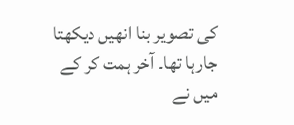کی تصویر بنا انھیں دیکھتا جارہا تھا۔ آخر ہمت کر کے میں نے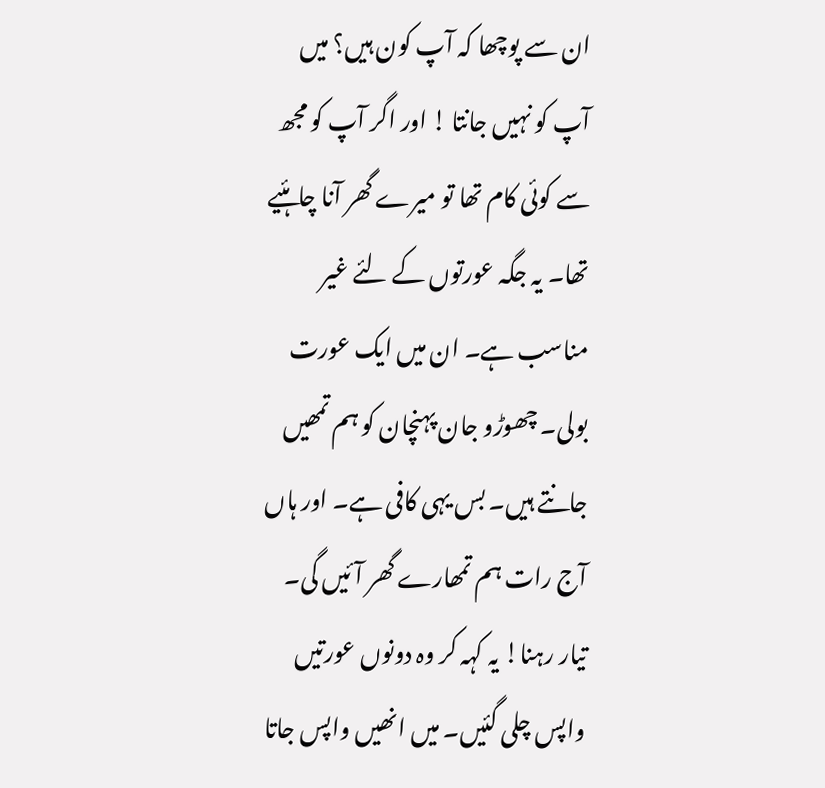ان سے پوچھا کہ آپ کون ہیں؟ میں آپ کو نہیں جانتا ! اور اگر آپ کو مجھ سے کوئی کام تھا تو میرے گھر آنا چاہئیے تھا۔ یہ جگہ عورتوں کے لئے غیر مناسب ہے۔ ان میں ایک عورت بولی۔ چھوڑو جان پہنچان کو ہم تمھیں جانتے ہیں۔ بس یہی کافی ہے۔ اور ہاں آج رات ہم تمھارے گھر آئیں گی۔ تیار رہنا! یہ کہہ کر وہ دونوں عورتیں واپس چلی گئیں۔ میں انھیں واپس جاتا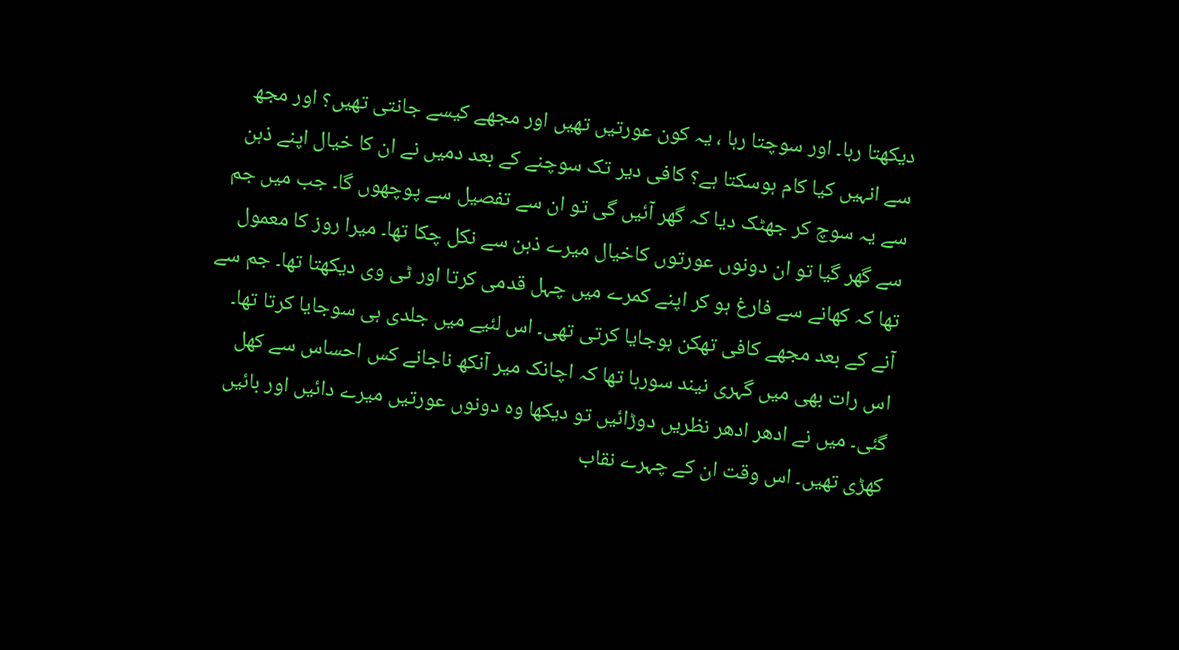دیکھتا رہا۔ اور سوچتا رہا ، یہ کون عورتیں تھیں اور مجھے کیسے جانتی تھیں؟ اور مجھ سے انہیں کیا کام ہوسکتا ہے؟ کافی دیر تک سوچنے کے بعد دمیں نے ان کا خیال اپنے ذہن سے یہ سوچ کر جھٹک دیا کہ گھر آئیں گی تو ان سے تفصیل سے پوچھوں گا۔ جب میں جم سے گھر گیا تو ان دونوں عورتوں کاخیال میرے ذہن سے نکل چکا تھا۔ میرا روز کا معمول تھا کہ کھانے سے فارغ ہو کر اپنے کمرے میں چہل قدمی کرتا اور ٹی وی دیکھتا تھا۔ جم سے آنے کے بعد مجھے کافی تھکن ہوجایا کرتی تھی۔ اس لئیے میں جلدی ہی سوجایا کرتا تھا۔ اس رات بھی میں گہری نیند سورہا تھا کہ اچانک میر آنکھ ناجانے کس احساس سے کھل گئی۔ میں نے ادھر ادھر نظریں دوڑائیں تو دیکھا وہ دونوں عورتیں میرے دائیں اور بائیں کھڑی تھیں۔ اس وقت ان کے چہرے نقاب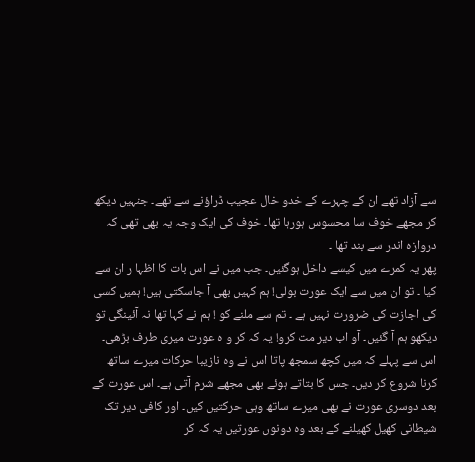سے آزاد تھے ان کے چہرے کے خدو خال عجیب ڈراؤنے سے تھے۔ جنہیں دیکھ کر مجھے خوف سا محسوس ہورہا تھا۔ خوف کی ایک وجہ یہ بھی تھی کہ دروازہ اندر سے بند تھا ۔
پھر یہ کمرے میں کیسے داخل ہوگئیں۔ جب میں نے اس بات کا اظہا ر ان سے کیا ۔ تو ان میں سے ایک عورت بولی! ہم کہیں بھی آ جاسکتی ہیں! ہمیں کسی کی اجازت کی ضرورت نہیں ہے ۔ تم سے ملنے کو ! ہم نے کہا تھا نہ آئینگی تو دیکھو ہم آ گئیں۔ آو اب دیر مت کرو! یہ کہ کر و ہ عورت میری طرف بڑھی۔ اس سے پہلے کہ میں کچھ سمجھ پاتا اس نے وہ نازیبا حرکات میرے ساتھ کرنا شروع کر دیں۔ جس کا بتاتے ہوئے بھی مجھے شرم آتی ہے۔ اس عورت کے بعد دوسری عورت نے بھی میرے ساتھ وہی حرکتیں کیں۔ اور کافی دیر تک شیطانی کھیل کھیلنے کے بعد وہ دونوں عورتیں یہ کہ کر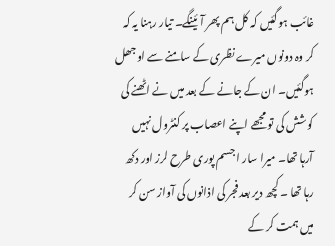غائب ہوگئیں کہ کل ہم پھر آئینگے۔ تیار رہنا یہ کہ کر وہ دونوں میرے نظری کے سامنے سے اوجھل ہوگئیں۔ ان کے جانے کے بعد میں نے اٹھنے کی کوشش کی تو مجھے اپنے اعصاب پر کنٹرول نہیں آرہا تھا۔ میرا سار ا جسم پوری طرح لرز اور دکھ رہا تھا ۔ کچھ دیر بعد فجر کی اذانوں کی آواز سن کر میں ہمت کر کے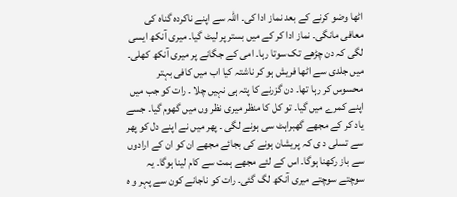اٹھا وضو کرنے کے بعد نماز ادا کی۔ اللہ سے اپنے ناکردہ گناہ کی معافی مانگی۔ نماز ادا کر کے میں بستر پر لیٹ گیا۔ میری آنکھ ایسی لگی کہ دن چڑھے تک سوتا رہا۔ امی کے جگانے پر میری آنکھ کھلی۔ میں جلدی سے اٹھا فریش ہو کر ناشتہ کیا اب میں کافی بہتر محسوس کر رہا تھا۔ دن گزرنے کا پتہ ہی نہیں چلا ۔ رات کو جب میں اپنے کمرے میں گیا۔ تو کل کا منظر میری نظر وں میں گھوم گیا۔ جسے یاد کر کے مجھے گھبراہٹ سی ہونے لگی ۔ پھر میں نے اپنے دل کو پھر سے تسلی د ی کہ پریشان ہونے کی بجائے مجھے ان کو ان کے ارادوں سے باز رکھنا ہوگا۔ اس کے لئے مجھے ہمت سے کام لینا ہوگا۔ یہ سوچتے سوچتے میری آنکھ لگ گئی۔ رات کو ناجانے کون سے پہر و ہ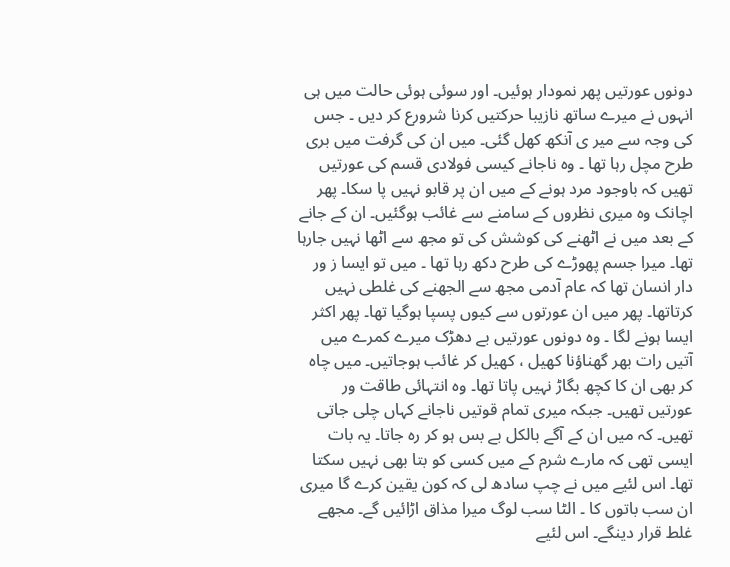دونوں عورتیں پھر نمودار ہوئیں۔ اور سوئی ہوئی حالت میں ہی انہوں نے میرے ساتھ نازیبا حرکتیں کرنا شرورع کر دیں ۔ جس کی وجہ سے میر ی آنکھ کھل گئی۔ میں ان کی گرفت میں بری طرح مچل رہا تھا ۔ وہ ناجانے کیسی فولادی قسم کی عورتیں تھیں کہ باوجود مرد ہونے کے میں ان پر قابو نہیں پا سکا۔ پھر اچانک وہ میری نظروں کے سامنے سے غائب ہوگئیں۔ ان کے جانے کے بعد میں نے اٹھنے کی کوشش کی تو مجھ سے اٹھا نہیں جارہا تھا۔ میرا جسم پھوڑے کی طرح دکھ رہا تھا ۔ میں تو ایسا ز ور دار انسان تھا کہ عام آدمی مجھ سے الجھنے کی غلطی نہیں کرتاتھا۔ پھر میں ان عورتوں سے کیوں پسپا ہوگیا تھا۔ پھر اکثر ایسا ہونے لگا ۔ وہ دونوں عورتیں بے دھڑک میرے کمرے میں آتیں رات بھر گھناؤنا کھیل ، کھیل کر غائب ہوجاتیں۔ میں چاہ کر بھی ان کا کچھ بگاڑ نہیں پاتا تھا۔ وہ انتہائی طاقت ور عورتیں تھیں۔ جبکہ میری تمام قوتیں ناجانے کہاں چلی جاتی تھیں۔ کہ میں ان کے آگے بالکل بے بس ہو کر رہ جاتا۔ یہ بات ایسی تھی کہ مارے شرم کے میں کسی کو بتا بھی نہیں سکتا تھا۔ اس لئیے میں نے چپ سادھ لی کہ کون یقین کرے گا میری ان سب باتوں کا ۔ الٹا سب لوگ میرا مذاق اڑائیں گے۔ مجھے غلط قرار دینگے۔ اس لئیے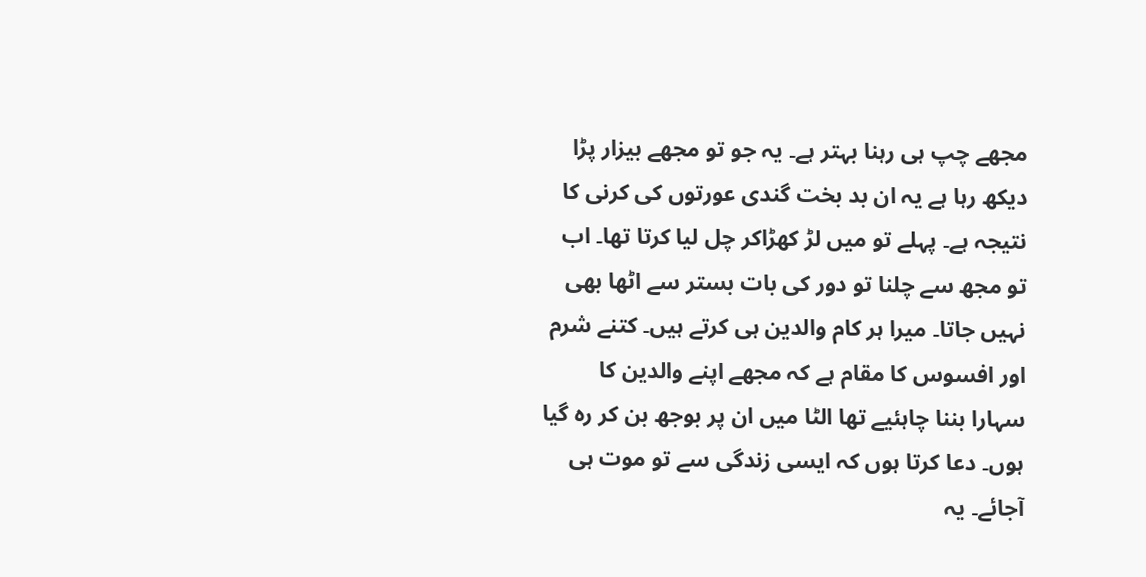مجھے چپ ہی رہنا بہتر ہے۔ یہ جو تو مجھے بیزار پڑا دیکھ رہا ہے یہ ان بد بخت گندی عورتوں کی کرنی کا نتیجہ ہے۔ پہلے تو میں لڑ کھڑاکر چل لیا کرتا تھا۔ اب تو مجھ سے چلنا تو دور کی بات بستر سے اٹھا بھی نہیں جاتا۔ میرا ہر کام والدین ہی کرتے ہیں۔ کتنے شرم اور افسوس کا مقام ہے کہ مجھے اپنے والدین کا سہارا بننا چاہئیے تھا الٹا میں ان پر بوجھ بن کر رہ گیا ہوں۔ دعا کرتا ہوں کہ ایسی زندگی سے تو موت ہی آجائے۔ یہ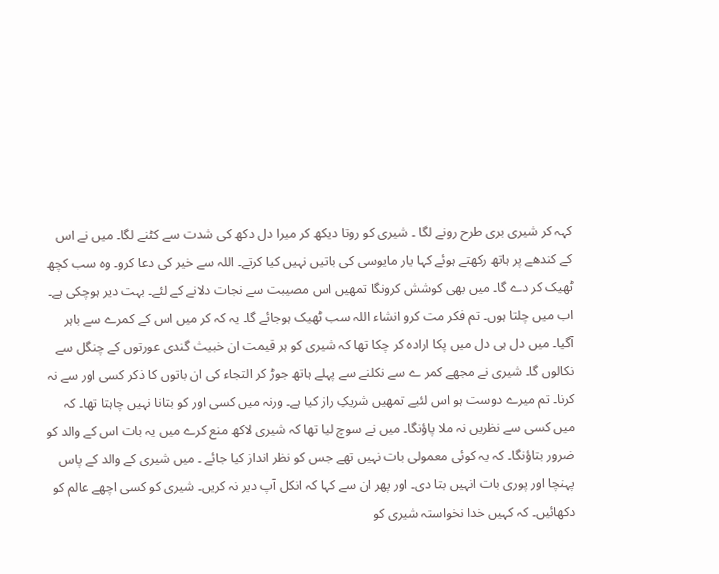کہہ کر شیری بری طرح رونے لگا ۔ شیری کو روتا دیکھ کر میرا دل دکھ کی شدت سے کٹنے لگا۔ میں نے اس کے کندھے پر ہاتھ رکھتے ہوئے کہا یار مایوسی کی باتیں نہیں کیا کرتے۔ اللہ سے خیر کی دعا کرو۔ وہ سب کچھ ٹھیک کر دے گا۔ میں بھی کوشش کرونگا تمھیں اس مصیبت سے نجات دلانے کے لئے۔ بہت دیر ہوچکی ہے۔ اب میں چلتا ہوں۔ تم فکر مت کرو انشاء اللہ سب ٹھیک ہوجائے گا۔ یہ کہ کر میں اس کے کمرے سے باہر آگیا۔ میں دل ہی دل میں پکا ارادہ کر چکا تھا کہ شیری کو ہر قیمت ان خبیث گندی عورتوں کے چنگل سے نکالوں گا۔ شیری نے مجھے کمر ے سے نکلنے سے پہلے ہاتھ جوڑ کر التجاء کی ان باتوں کا ذکر کسی اور سے نہ کرنا۔ تم میرے دوست ہو اس لئیے تمھیں شریکِ راز کیا ہے۔ ورنہ میں کسی اور کو بتانا نہیں چاہتا تھا۔ کہ میں کسی سے نظریں نہ ملا پاؤنگا۔ میں نے سوچ لیا تھا کہ شیری لاکھ منع کرے میں یہ بات اس کے والد کو ضرور بتاؤنگا۔ کہ یہ کوئی معمولی بات نہیں تھے جس کو نظر انداز کیا جائے ۔ میں شیری کے والد کے پاس پہنچا اور پوری بات انہیں بتا دی۔ اور پھر ان سے کہا کہ انکل آپ دیر نہ کریں۔ شیری کو کسی اچھے عالم کو دکھائیں۔ کہ کہیں خدا نخواستہ شیری کو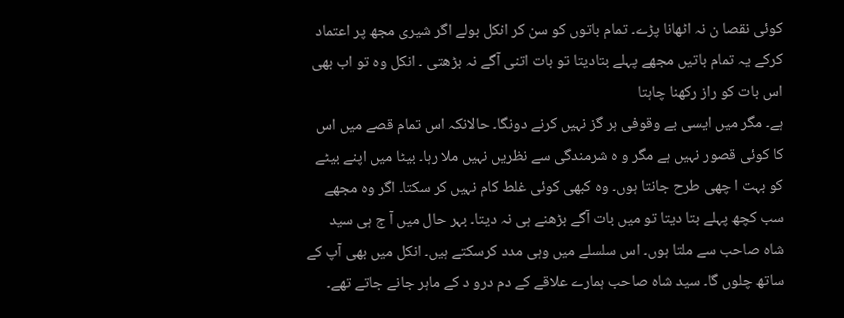کوئی نقصا ن نہ اٹھانا پڑے۔ تمام باتوں کو سن کر انکل بولے اگر شیری مجھ پر اعتماد کرکے یہ تمام باتیں مجھے پہلے بتادیتا تو بات اتنی آگے نہ بڑھتی ۔ انکل وہ تو اب بھی اس بات کو راز رکھنا چاہتا
ہے۔ مگر میں ایسی بے وقوفی ہر گز نہیں کرنے دونگا۔ حالانکہ اس تمام قصے میں اس کا کوئی قصور نہیں ہے مگر و ہ شرمندگی سے نظریں نہیں ملا رہا۔ بیٹا میں اپنے بیٹے کو بہت ا چھی طرح جانتا ہوں۔ وہ کبھی کوئی غلط کام نہیں کر سکتا۔ اگر وہ مجھے سب کچھ پہلے بتا دیتا تو میں بات آگے بڑھنے ہی نہ دیتا۔ بہر حال میں آ ج ہی سید شاہ صاحب سے ملتا ہوں۔ اس سلسلے میں وہی مدد کرسکتے ہیں۔ انکل میں بھی آپ کے ساتھ چلوں گا۔ سید شاہ صاحب ہمارے علاقے کے دم درو د کے ماہر جانے جاتے تھے۔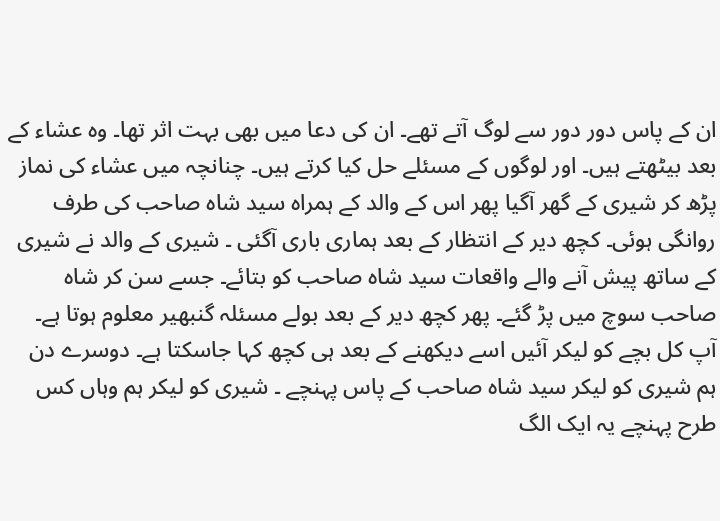ان کے پاس دور دور سے لوگ آتے تھے۔ ان کی دعا میں بھی بہت اثر تھا۔ وہ عشاء کے بعد بیٹھتے ہیں۔ اور لوگوں کے مسئلے حل کیا کرتے ہیں۔ چنانچہ میں عشاء کی نماز پڑھ کر شیری کے گھر آگیا پھر اس کے والد کے ہمراہ سید شاہ صاحب کی طرف روانگی ہوئی۔ کچھ دیر کے انتظار کے بعد ہماری باری آگئی ۔ شیری کے والد نے شیری کے ساتھ پیش آنے والے واقعات سید شاہ صاحب کو بتائے۔ جسے سن کر شاہ صاحب سوچ میں پڑ گئے۔ پھر کچھ دیر کے بعد بولے مسئلہ گنبھیر معلوم ہوتا ہے۔ آپ کل بچے کو لیکر آئیں اسے دیکھنے کے بعد ہی کچھ کہا جاسکتا ہے۔ دوسرے دن ہم شیری کو لیکر سید شاہ صاحب کے پاس پہنچے ۔ شیری کو لیکر ہم وہاں کس طرح پہنچے یہ ایک الگ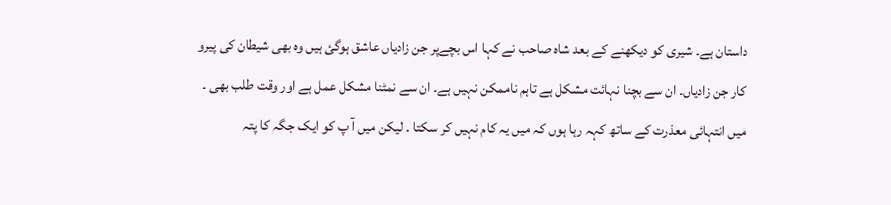داستان ہے۔ شیری کو دیکھنے کے بعد شاہ صاحب نے کہا اس بچےپر جن زادیاں عاشق ہوگئ ہیں وہ بھی شیطان کی پیرو کار جن زادیاں۔ ان سے بچنا نہائت مشکل ہے تاہم ناممکن نہیں ہے۔ ان سے نمٹنا مشکل عمل ہے اور وقت طلب بھی ۔ میں انتہائی معذرت کے ساتھ کہہ رہا ہوں کہ میں یہ کام نہیں کر سکتا ۔ لیکن میں آ پ کو ایک جگہ کا پتہ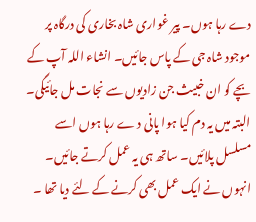دے رہا ہوں۔ پیر غواری شاہ بخاری کی درگاہ پر موجود شاہ جی کے پاس جائیں۔ انشاء اللہ آپ کے بچے کو ان خبیث جن زادیوں سے نجات مل جائیگی۔ البتہ میں یہ دم کیا ہوا پانی د ے رہا ہوں اسے مسلسل پلائیں۔ ساتھ ہی یہ عمل کرتے جائیں۔ انہوں نے ایک عمل بھی کرنے کے لئے دیا تھا ۔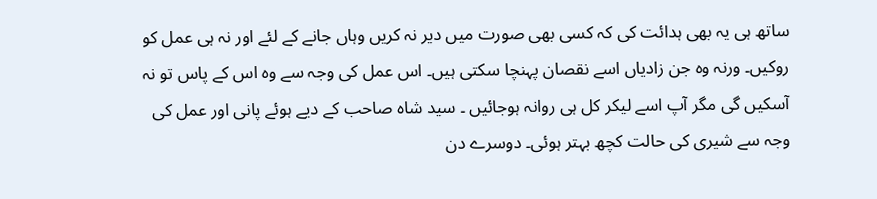ساتھ ہی یہ بھی ہدائت کی کہ کسی بھی صورت میں دیر نہ کریں وہاں جانے کے لئے اور نہ ہی عمل کو روکیں۔ ورنہ وہ جن زادیاں اسے نقصان پہنچا سکتی ہیں۔ اس عمل کی وجہ سے وہ اس کے پاس تو نہ آسکیں گی مگر آپ اسے لیکر کل ہی روانہ ہوجائیں ۔ سید شاہ صاحب کے دیے ہوئے پانی اور عمل کی وجہ سے شیری کی حالت کچھ بہتر ہوئی۔ دوسرے دن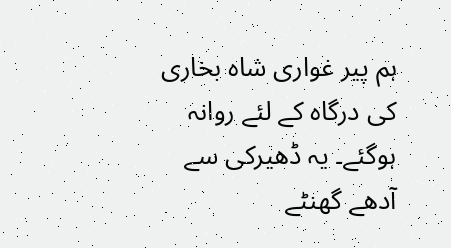ہم پیر غواری شاہ بخاری کی درگاہ کے لئے روانہ ہوگئے۔ یہ ڈھیرکی سے آدھے گھنٹے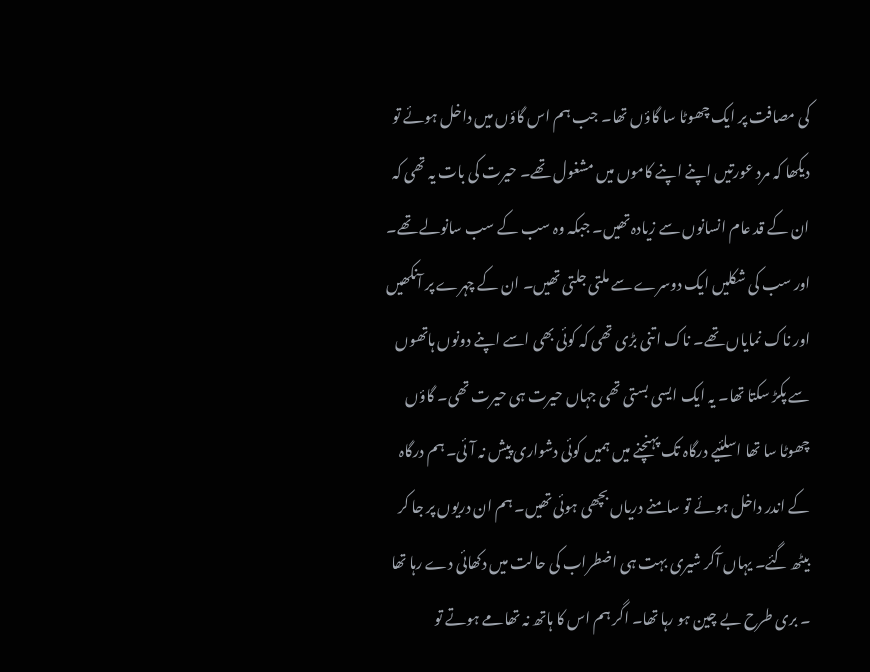کی مصافت پر ایک چھوٹا سا گاؤں تھا۔ جب ہم اس گاؤں میں داخل ہوئے تو دیکھا کہ مرد عورتیں اپنے اپنے کاموں میں مشغول تھے۔ حیرت کی بات یہ تھی کہ ان کے قد عام انسانوں سے زیادہ تھیں۔ جبکہ وہ سب کے سب سانولے تھے۔ اور سب کی شکلیں ایک دوسرے سے ملتی جلتی تھیں۔ ان کے چہرے پر آنکھیں اور ناک نمایاں تھے۔ ناک اتنی بڑی تھی کہ کوئی بھی اسے اپنے دونوں ہاتھوں سے پکڑ سکتا تھا۔ یہ ایک ایسی بستی تھی جہاں حیرت ہی حیرت تھی۔ گاؤں چھوٹا سا تھا اسلئیے درگاہ تک پہنچنے میں ہمیں کوئی دشواری پیش نہ آئی۔ ہم درگاہ کے اندر داخل ہوئے تو سامنے دریاں بچھی ہوئی تھیں۔ ہم ان دریوں پر جا کر بیٹھ گئے۔ یہاں آکر شیری بہت ہی اضطراب کی حالت میں دکھائی دے رہا تھا ۔ بری طرح بے چین ہو رہا تھا۔ اگر ہم اس کا ہاتھ نہ تھامے ہوتے تو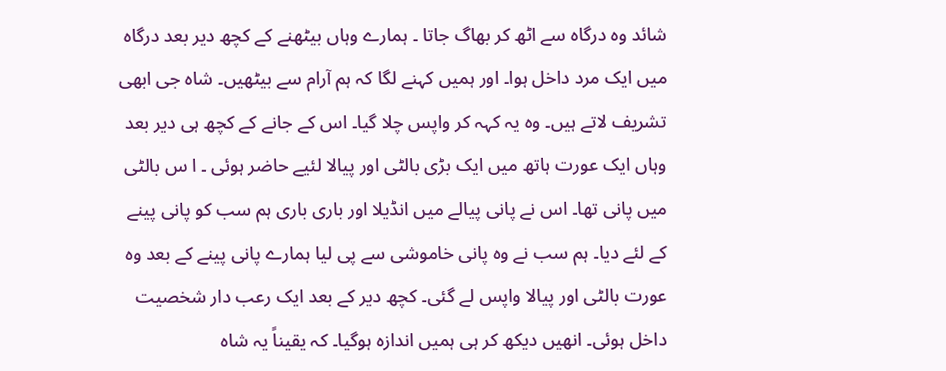شائد وہ درگاہ سے اٹھ کر بھاگ جاتا ۔ ہمارے وہاں بیٹھنے کے کچھ دیر بعد درگاہ میں ایک مرد داخل ہوا۔ اور ہمیں کہنے لگا کہ ہم آرام سے بیٹھیں۔ شاہ جی ابھی تشریف لاتے ہیں۔ وہ یہ کہہ کر واپس چلا گیا۔ اس کے جانے کے کچھ ہی دیر بعد وہاں ایک عورت ہاتھ میں ایک بڑی بالٹی اور پیالا لئیے حاضر ہوئی ۔ ا س بالٹی میں پانی تھا۔ اس نے پانی پیالے میں انڈیلا اور باری باری ہم سب کو پانی پینے کے لئے دیا۔ ہم سب نے وہ پانی خاموشی سے پی لیا ہمارے پانی پینے کے بعد وہ عورت بالٹی اور پیالا واپس لے گئی۔ کچھ دیر کے بعد ایک رعب دار شخصیت داخل ہوئی۔ انھیں دیکھ کر ہی ہمیں اندازہ ہوگیا۔ کہ یقیناً یہ شاہ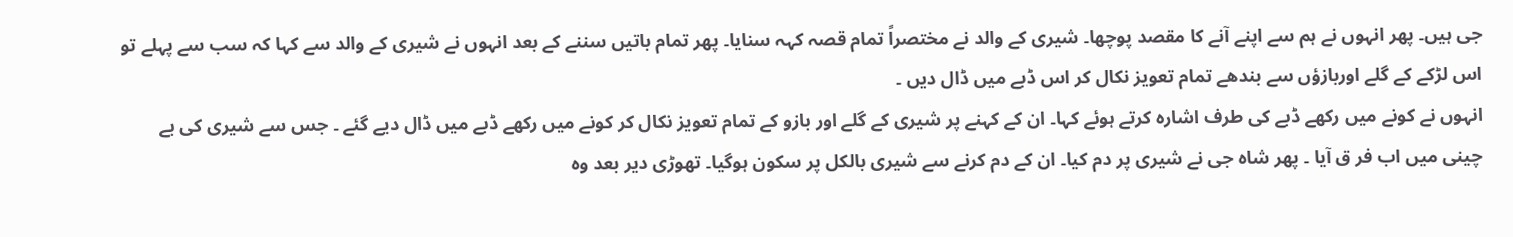جی ہیں۔ پھر انہوں نے ہم سے اپنے آنے کا مقصد پوچھا۔ شیری کے والد نے مختصراً تمام قصہ کہہ سنایا۔ پھر تمام باتیں سننے کے بعد انہوں نے شیری کے والد سے کہا کہ سب سے پہلے تو اس لڑکے کے گلے اوربازؤں سے بندھے تمام تعویز نکال کر اس ڈبے میں ڈال دیں ۔
انہوں نے کونے میں رکھے ڈبے کی طرف اشارہ کرتے ہوئے کہا۔ ان کے کہنے پر شیری کے گلے اور بازو کے تمام تعویز نکال کر کونے میں رکھے ڈبے میں ڈال دیے گئے ۔ جس سے شیری کی بے چینی میں اب فر ق آیا ۔ پھر شاہ جی نے شیری پر دم کیا۔ ان کے دم کرنے سے شیری بالکل پر سکون ہوگیا۔ تھوڑی دیر بعد وہ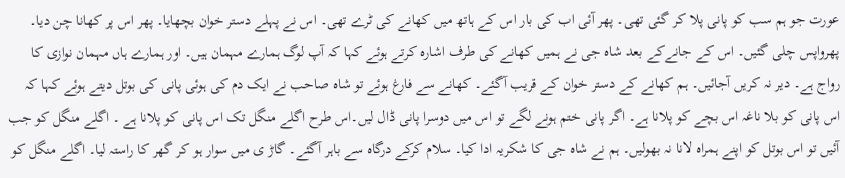عورت جو ہم سب کو پانی پلا کر گئی تھی۔ پھر آئی اب کی بار اس کے ہاتھ میں کھانے کی ٹرے تھی۔ اس نے پہلے دستر خوان بچھایا۔ پھر اس پر کھانا چن دیا۔ پھرواپس چلی گئیں۔ اس کے جانےکے بعد شاہ جی نے ہمیں کھانے کی طرف اشارہ کرتے ہوئے کہا کہ آپ لوگ ہمارے مہمان ہیں۔ اور ہمارے ہاں مہمان نوازی کا رواج ہے۔ دیر نہ کریں آجائیں۔ ہم کھانے کے دستر خوان کے قریب آگئے۔ کھانے سے فارغ ہوئے تو شاہ صاحب نے ایک دم کی ہوئی پانی کی بوتل دیتے ہوئے کہا کہ اس پانی کو بلا ناغہ اس بچے کو پلانا ہے۔ اگر پانی ختم ہونے لگے تو اس میں دوسرا پانی ڈال لیں۔اس طرح اگلے منگل تک اس پانی کو پلانا ہے ۔ اگلے منگل کو جب آئیں تو اس بوتل کو اپنے ہمراہ لانا نہ بھولیں۔ ہم نے شاہ جی کا شکریہ ادا کیا۔ سلام کرکے درگاہ سے باہر آگئے۔ گاڑ ی میں سوار ہو کر گھر کا راستہ لیا۔ اگلے منگل کو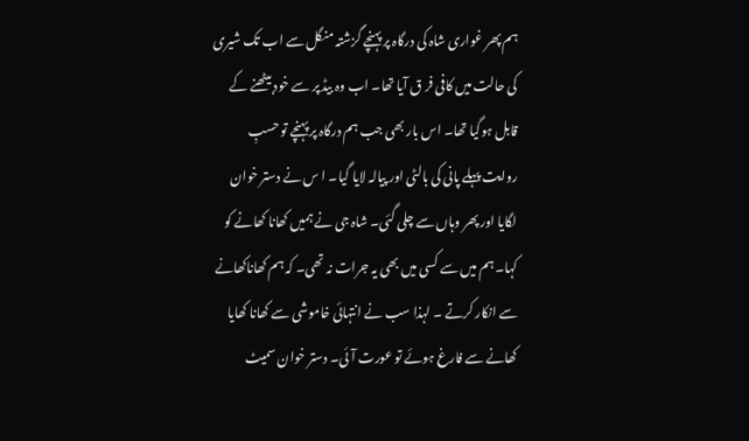ہم پھر غواری شاہ کی درگاہ پر پہنچے گزشتہ منگل سے اب تک شیری کی حالت میں کافی فر ق آیا تھا۔ اب وہ بیڈ پر سے خود بیٹھنے کے قابل ہوگیا تھا۔ اس بار بھی جب ہم درگاہ پر پہنچے تو حسبِ روایت پہلے پانی کی بالٹی اور پیالہ لایا گیا۔ ا س نے دستر خوان لگایا اور پھر وہاں سے چلی گئی۔ شاہ جی نے ہمیں کھانا کھانے کو کہا۔ ہم میں سے کسی میں بھی یہ جرات نہ تھی۔ کہ ہم کھاناکھانے سے انکار کرتے ۔ لہذا سب نے انتہائی خاموشی سے کھانا کھایا کھانے سے فارغ ہوئے تو عورت آئی۔ دستر خوان سمیٹ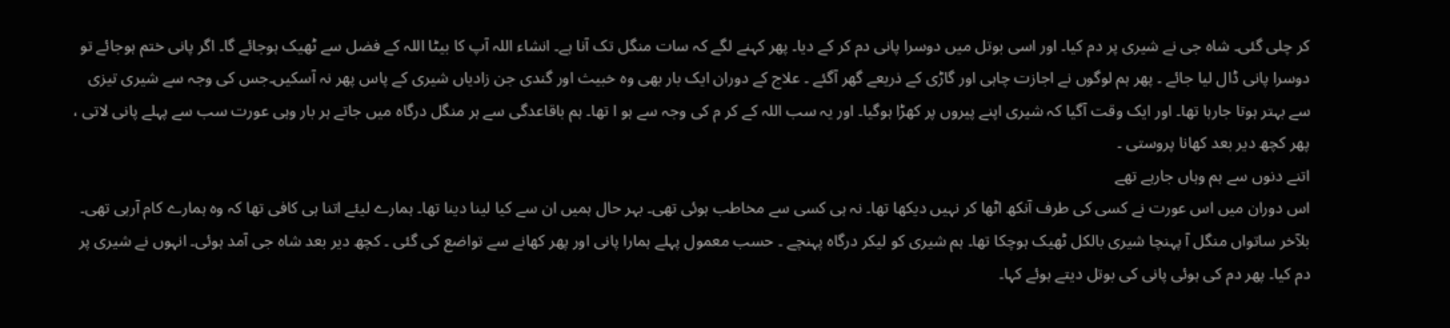کر چلی گئی۔ شاہ جی نے شیری پر دم کیا۔ اور اسی بوتل میں دوسرا پانی دم کر کے دیا۔ پھر کہنے لگے کہ سات منگل تک آنا ہے۔ انشاء اللہ آپ کا بیٹا اللہ کے فضل سے ٹھیک ہوجائے گا۔ اگر پانی ختم ہوجائے تو دوسرا پانی ڈال لیا جائے ۔ پھر ہم لوگوں نے اجازت چاہی اور گاڑی کے ذریعے گھر آگئے ۔ علاج کے دوران ایک بار بھی وہ خبیث اور گندی جن زادیاں شیری کے پاس پھر نہ آسکیں۔جس کی وجہ سے شیری تیزی سے بہتر ہوتا جارہا تھا۔ اور ایک وقت آگیا کہ شیری اپنے پیروں پر کھڑا ہوگیا۔ اور یہ سب اللہ کے کر م کی وجہ سے ہو ا تھا۔ ہم باقاعدگی سے ہر منگل درگاہ میں جاتے ہر بار وہی عورت سب سے پہلے پانی لاتی ، پھر کچھ دیر بعد کھانا پروستی ۔
اتنے دنوں سے ہم وہاں جارہے تھے
اس دوران میں اس عورت نے کسی کی طرف آنکھ اٹھا کر نہیں دیکھا تھا۔ نہ ہی کسی سے مخاطب ہوئی تھی۔ بہر حال ہمیں ان سے کیا لینا دینا تھا۔ ہمارے لیئے اتنا ہی کافی تھا کہ وہ ہمارے کام آرہی تھی۔ بلآخر ساتواں منگل آ پہنچا شیری بالکل ٹھیک ہوچکا تھا۔ ہم شیری کو لیکر درگاه پہنچے ۔ حسب معمول پہلے ہمارا پانی اور پھر کھانے سے تواضع کی گئی ۔ کچھ دیر بعد شاہ جی آمد ہوئی۔ انہوں نے شیری پر دم کیا۔ پھر دم کی ہوئی پانی کی بوتل دیتے ہوئے کہا۔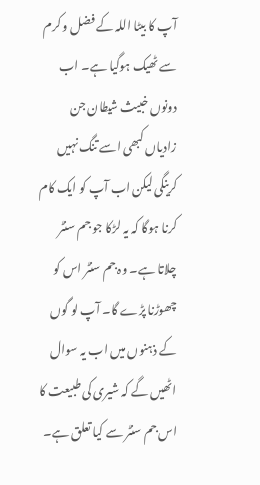آپ کا بیٹا اللہ کے فضل و کرم سے ٹھیک ہوگیا ہے۔ اب دونوں خبیث شیطان جن زادیاں کبھی اسے تنگ نہیں کرینگی لیکن اب آپ کو ایک کام کرنا ہوگا کہ یہ لڑکا جو جم سنٹر چلاتا ہے۔ وہ جم سنٹر اس کو چھوڑنا پڑے گا۔ آپ لو گوں کے ذہنوں میں اب یہ سوال اٹھیں گے کہ شیری کی طبیعت کا اس جم سنٹر سے کیا تعلق ہے۔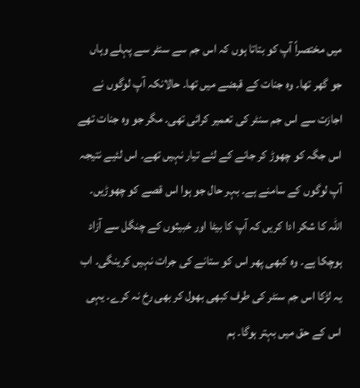میں مختصراً آپ کو بتاتا ہوں کہ اس جم سے سنٹر سے پہلے وہاں جو گھر تھا۔ وہ جنات کے قبضے میں تھا۔ حالانکہ آپ لوگوں نے اجازت سے اس جم سنٹر کی تعمیر کرائی تھی۔ مگر جو وہ جنات تھے اس جگہ کو چھوڑ کر جانے کے لئے تیار نہیں تھے۔ اس لئیے نتیجہ آپ لوگوں کے سامنے ہے۔ بہر حال جو ہوا اس قصے کو چھوڑیں۔ اللہ کا شکر ادا کریں کہ آپ کا بیٹا اور خبیثوں کے چنگل سے آزاد ہوچکا ہے۔ وہ کبھی پھر اس کو ستانے کی جرات نہیں کرینگی۔ اب یہ لڑکا اس جم سنٹر کی طرف کبھی بھول کر بھی رخ نہ کرے۔ یہی اس کے حق میں بہتر ہوگا۔ ہم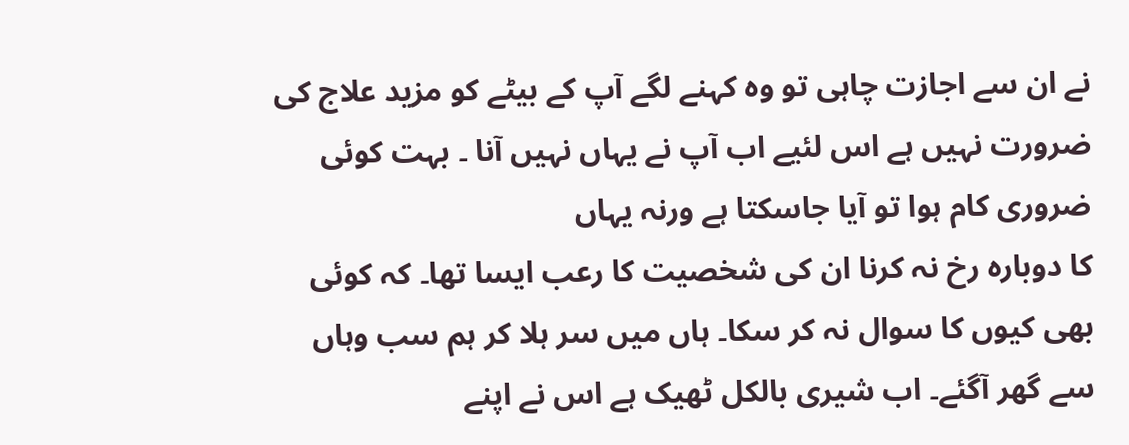نے ان سے اجازت چاہی تو وہ کہنے لگے آپ کے بیٹے کو مزید علاج کی ضرورت نہیں ہے اس لئیے اب آپ نے یہاں نہیں آنا ۔ بہت کوئی ضروری کام ہوا تو آیا جاسکتا ہے ورنہ یہاں
کا دوباره رخ نہ کرنا ان کی شخصیت کا رعب ایسا تھا۔ کہ کوئی بھی کیوں کا سوال نہ کر سکا۔ ہاں میں سر ہلا کر ہم سب وہاں سے گھر آگئے۔ اب شیری بالکل ٹھیک ہے اس نے اپنے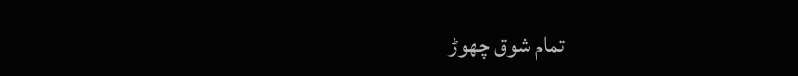تمام شوق چھوڑ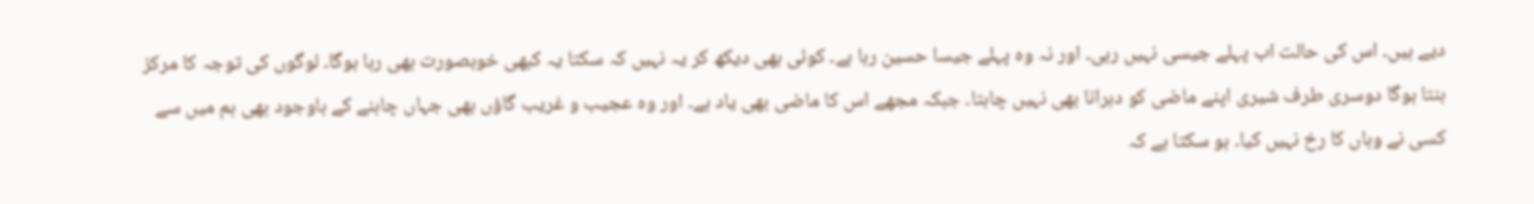دیے ہیں۔ اس کی حالت اب پہلے جیسی نہیں رہی۔ اور نہ وہ پہلے جیسا حسین رہا ہے۔ کوئی بھی دیکھ کر یہ نہیں کہ سکتا یہ کبھی خوبصورت بھی رہا ہوگا۔ لوگوں کی توجہ کا مرکز بنتا ہوگا دوسری طرف شیری اپنے ماضی کو دہرانا بھی نہیں چاہتا۔ جبکہ مجھے اس کا ماضی بھی یاد ہے۔ اور وہ عجیب و غریب گاؤں بھی جہاں چاہنے کے باوجود بھی ہم میں سے کسی نے وہاں کا رخ نہیں کیا۔ ہو سکتا ہے کہ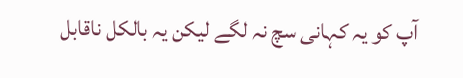آپ کو یہ کہانی سچ نہ لگے لیکن یہ بالکل ناقابل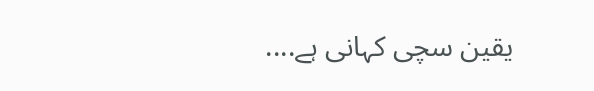یقین سچی کہانی ہے....